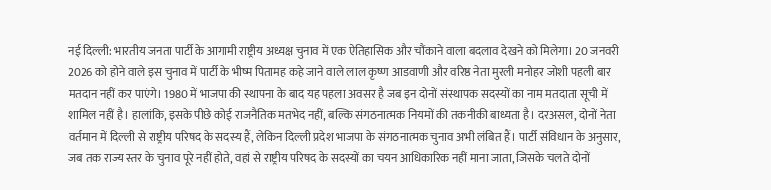नई दिल्ली: भारतीय जनता पार्टी के आगामी राष्ट्रीय अध्यक्ष चुनाव में एक ऐतिहासिक और चौंकाने वाला बदलाव देखने को मिलेगा। 20 जनवरी 2026 को होने वाले इस चुनाव में पार्टी के भीष्म पितामह कहे जाने वाले लाल कृष्ण आडवाणी और वरिष्ठ नेता मुरली मनोहर जोशी पहली बार मतदान नहीं कर पाएंगे। 1980 में भाजपा की स्थापना के बाद यह पहला अवसर है जब इन दोनों संस्थापक सदस्यों का नाम मतदाता सूची में शामिल नहीं है। हालांकि, इसके पीछे कोई राजनैतिक मतभेद नहीं, बल्कि संगठनात्मक नियमों की तकनीकी बाध्यता है। दरअसल, दोनों नेता वर्तमान में दिल्ली से राष्ट्रीय परिषद के सदस्य हैं, लेकिन दिल्ली प्रदेश भाजपा के संगठनात्मक चुनाव अभी लंबित हैं। पार्टी संविधान के अनुसार, जब तक राज्य स्तर के चुनाव पूरे नहीं होते, वहां से राष्ट्रीय परिषद के सदस्यों का चयन आधिकारिक नहीं माना जाता, जिसके चलते दोनों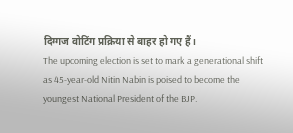दिग्गज वोटिंग प्रक्रिया से बाहर हो गए हैं।
The upcoming election is set to mark a generational shift as 45-year-old Nitin Nabin is poised to become the youngest National President of the BJP.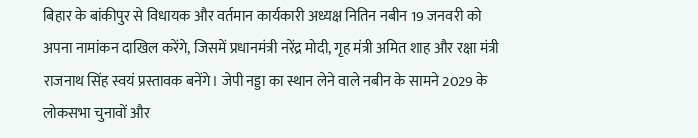बिहार के बांकीपुर से विधायक और वर्तमान कार्यकारी अध्यक्ष नितिन नबीन 19 जनवरी को अपना नामांकन दाखिल करेंगे, जिसमें प्रधानमंत्री नरेंद्र मोदी, गृह मंत्री अमित शाह और रक्षा मंत्री राजनाथ सिंह स्वयं प्रस्तावक बनेंगे। जेपी नड्डा का स्थान लेने वाले नबीन के सामने 2029 के लोकसभा चुनावों और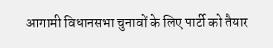आगामी विधानसभा चुनावों के लिए पार्टी को तैयार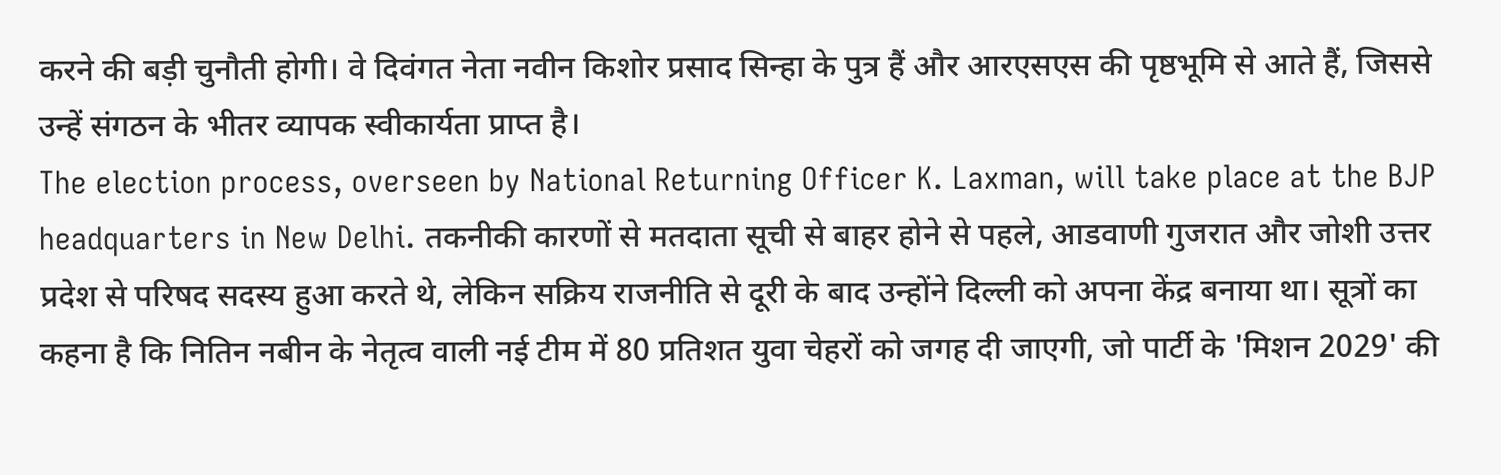करने की बड़ी चुनौती होगी। वे दिवंगत नेता नवीन किशोर प्रसाद सिन्हा के पुत्र हैं और आरएसएस की पृष्ठभूमि से आते हैं, जिससे उन्हें संगठन के भीतर व्यापक स्वीकार्यता प्राप्त है।
The election process, overseen by National Returning Officer K. Laxman, will take place at the BJP headquarters in New Delhi. तकनीकी कारणों से मतदाता सूची से बाहर होने से पहले, आडवाणी गुजरात और जोशी उत्तर प्रदेश से परिषद सदस्य हुआ करते थे, लेकिन सक्रिय राजनीति से दूरी के बाद उन्होंने दिल्ली को अपना केंद्र बनाया था। सूत्रों का कहना है कि नितिन नबीन के नेतृत्व वाली नई टीम में 80 प्रतिशत युवा चेहरों को जगह दी जाएगी, जो पार्टी के 'मिशन 2029' की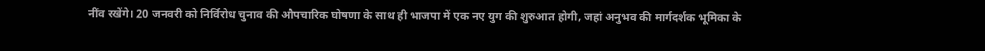नींव रखेंगे। 20 जनवरी को निर्विरोध चुनाव की औपचारिक घोषणा के साथ ही भाजपा में एक नए युग की शुरुआत होगी, जहां अनुभव की मार्गदर्शक भूमिका के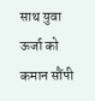साथ युवा ऊर्जा को कमान सौंपी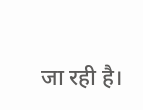जा रही है।